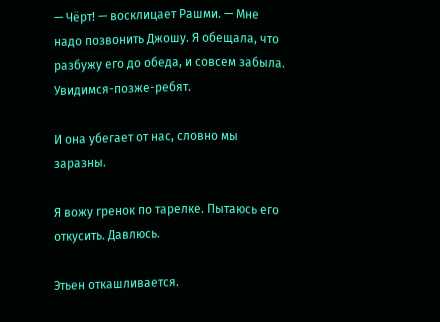— Чёрт! — восклицает Рашми. — Мне надо позвонить Джошу. Я обещала, что разбужу его до обеда, и совсем забыла. Увидимся-позже-ребят.

И она убегает от нас, словно мы заразны.

Я вожу гренок по тарелке. Пытаюсь его откусить. Давлюсь.

Этьен откашливается.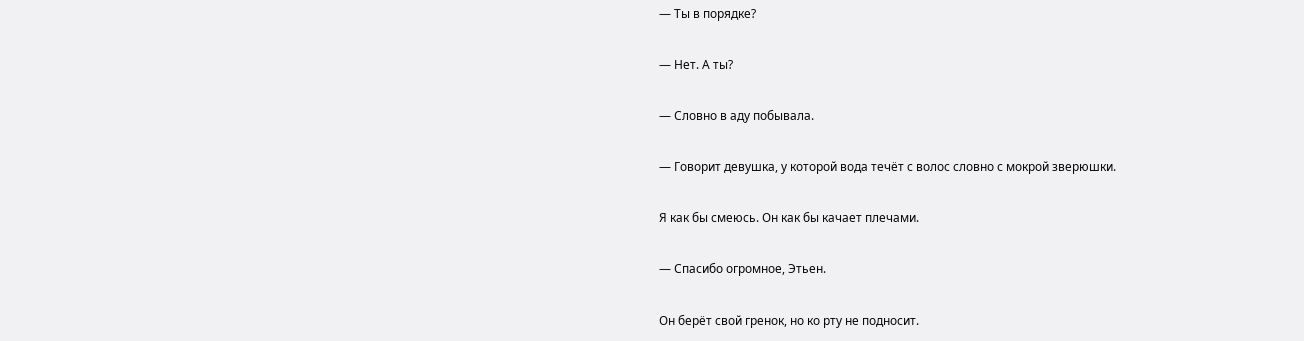— Ты в порядке?

— Нет. А ты?

— Словно в аду побывала.

— Говорит девушка, у которой вода течёт с волос словно с мокрой зверюшки.

Я как бы смеюсь. Он как бы качает плечами.

— Спасибо огромное, Этьен.

Он берёт свой гренок, но ко рту не подносит.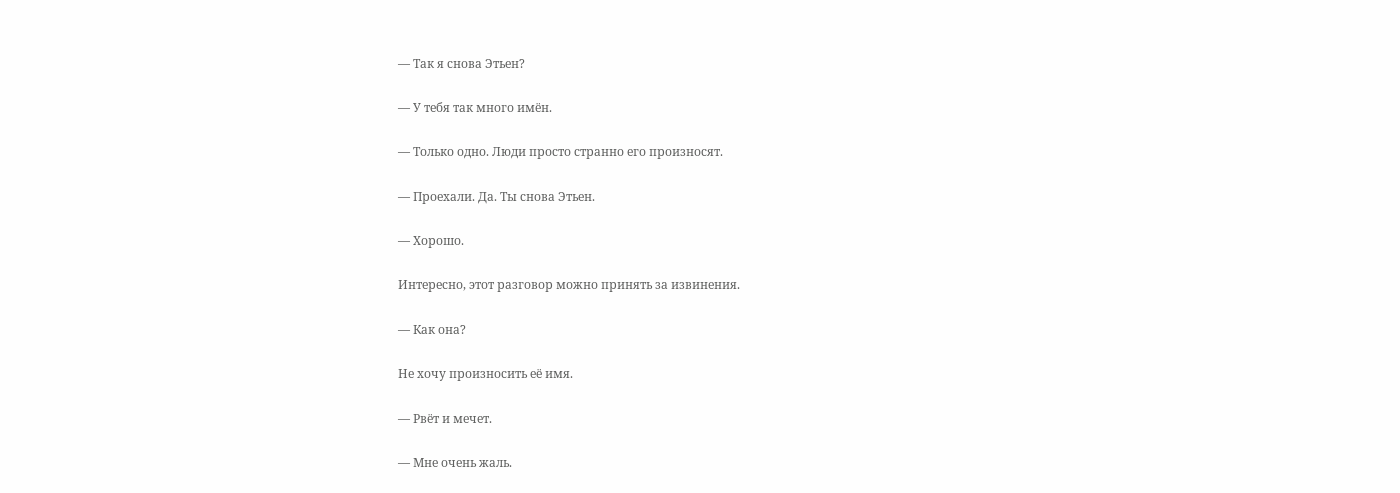— Так я снова Этьен?

— У тебя так много имён.

— Только одно. Люди просто странно его произносят.

— Проехали. Да. Ты снова Этьен.

— Хорошо.

Интересно, этот разговор можно принять за извинения.

— Как она?

Не хочу произносить её имя.

— Рвёт и мечет.

— Мне очень жаль.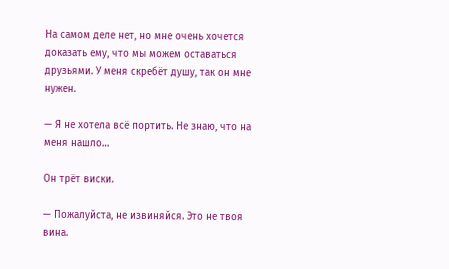На самом деле нет, но мне очень хочется доказать ему, что мы можем оставаться друзьями. У меня скребёт душу, так он мне нужен.

— Я не хотела всё портить. Не знаю, что на меня нашло…

Он трёт виски.

— Пожалуйста, не извиняйся. Это не твоя вина.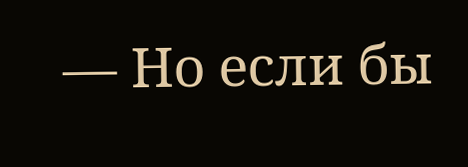— Но если бы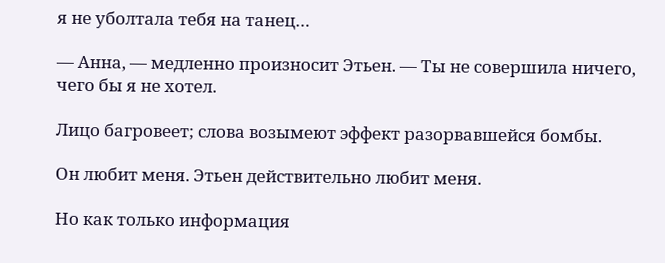я не уболтала тебя на танец…

— Анна, — медленно произносит Этьен. — Ты не совершила ничего, чего бы я не хотел.

Лицо багровеет; слова возымеют эффект разорвавшейся бомбы.

Он любит меня. Этьен действительно любит меня.

Но как только информация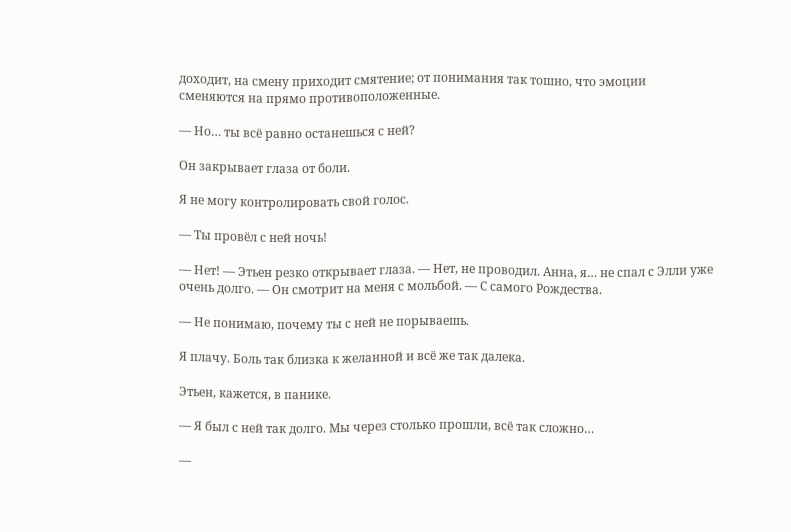доходит, на смену приходит смятение; от понимания так тошно, что эмоции сменяются на прямо противоположенные.

— Но… ты всё равно останешься с ней?

Он закрывает глаза от боли.

Я не могу контролировать свой голос.

— Ты провёл с ней ночь!

— Нет! — Этьен резко открывает глаза. — Нет, не проводил. Анна, я… не спал с Элли уже очень долго. — Он смотрит на меня с мольбой. — С самого Рождества.

— Не понимаю, почему ты с ней не порываешь.

Я плачу. Боль так близка к желанной и всё же так далека.

Этьен, кажется, в панике.

— Я был с ней так долго. Мы через столько прошли, всё так сложно…

—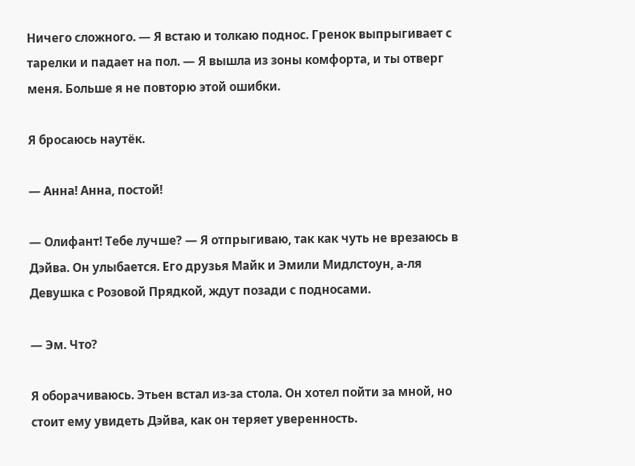Ничего сложного. — Я встаю и толкаю поднос. Гренок выпрыгивает с тарелки и падает на пол. — Я вышла из зоны комфорта, и ты отверг меня. Больше я не повторю этой ошибки.

Я бросаюсь наутёк.

— Анна! Анна, постой!

— Олифант! Тебе лучше? — Я отпрыгиваю, так как чуть не врезаюсь в Дэйва. Он улыбается. Его друзья Майк и Эмили Мидлстоун, а-ля Девушка с Розовой Прядкой, ждут позади с подносами.

— Эм. Что?

Я оборачиваюсь. Этьен встал из-за стола. Он хотел пойти за мной, но стоит ему увидеть Дэйва, как он теряет уверенность.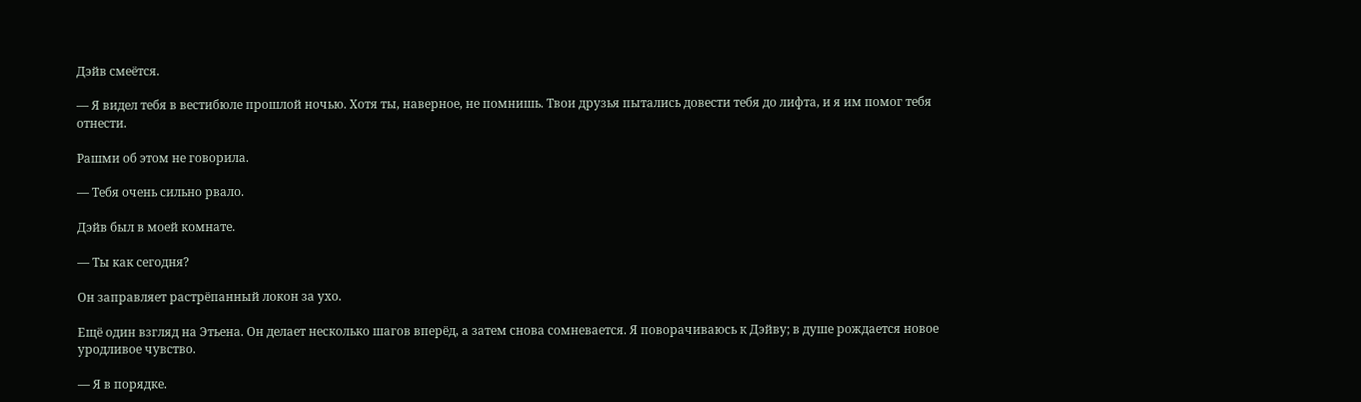Дэйв смеётся.

— Я видел тебя в вестибюле прошлой ночью. Хотя ты, наверное, не помнишь. Твои друзья пытались довести тебя до лифта, и я им помог тебя отнести.

Рашми об этом не говорила.

— Тебя очень сильно рвало.

Дэйв был в моей комнате.

— Ты как сегодня?

Он заправляет растрёпанный локон за ухо.

Ещё один взгляд на Этьена. Он делает несколько шагов вперёд, а затем снова сомневается. Я поворачиваюсь к Дэйву; в душе рождается новое уродливое чувство.

— Я в порядке.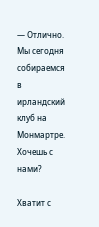— Отлично. Мы сегодня собираемся в ирландский клуб на Монмартре. Хочешь с нами?

Хватит с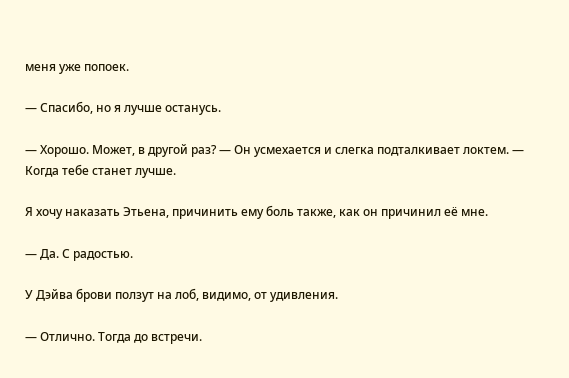меня уже попоек.

— Спасибо, но я лучше останусь.

— Хорошо. Может, в другой раз? — Он усмехается и слегка подталкивает локтем. — Когда тебе станет лучше.

Я хочу наказать Этьена, причинить ему боль также, как он причинил её мне.

— Да. С радостью.

У Дэйва брови ползут на лоб, видимо, от удивления.

— Отлично. Тогда до встречи.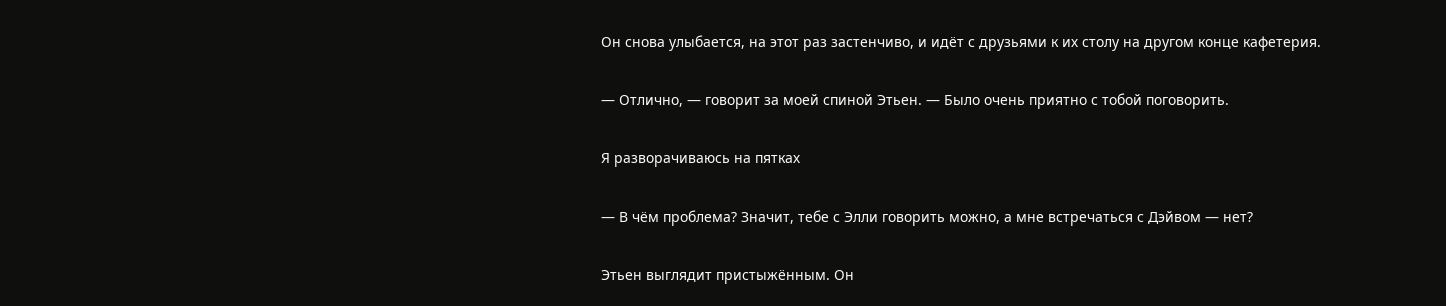Он снова улыбается, на этот раз застенчиво, и идёт с друзьями к их столу на другом конце кафетерия.

— Отлично, — говорит за моей спиной Этьен. — Было очень приятно с тобой поговорить.

Я разворачиваюсь на пятках

— В чём проблема? Значит, тебе с Элли говорить можно, а мне встречаться с Дэйвом — нет?

Этьен выглядит пристыжённым. Он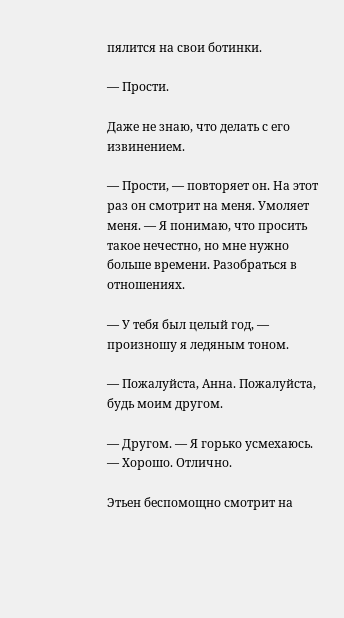пялится на свои ботинки.

— Прости.

Даже не знаю, что делать с его извинением.

— Прости, — повторяет он. На этот раз он смотрит на меня. Умоляет меня. — Я понимаю, что просить такое нечестно, но мне нужно больше времени. Разобраться в отношениях.

— У тебя был целый год, — произношу я ледяным тоном.

— Пожалуйста, Анна. Пожалуйста, будь моим другом.

— Другом. — Я горько усмехаюсь. — Хорошо. Отлично.

Этьен беспомощно смотрит на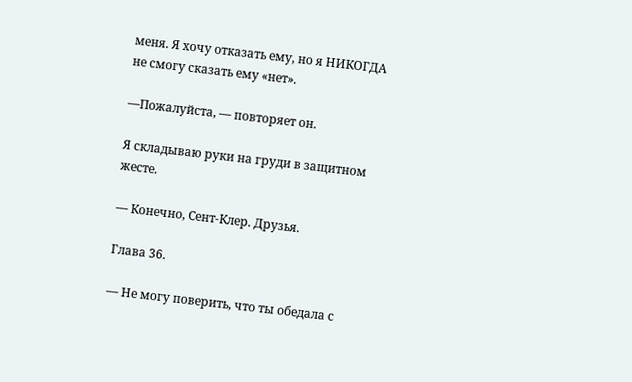меня. Я хочу отказать ему, но я НИКОГДА не смогу сказать ему «нет».

—Пожалуйста, — повторяет он.

Я складываю руки на груди в защитном жесте.

— Конечно, Сент-Клер. Друзья.

Глава 36.

— Не могу поверить, что ты обедала с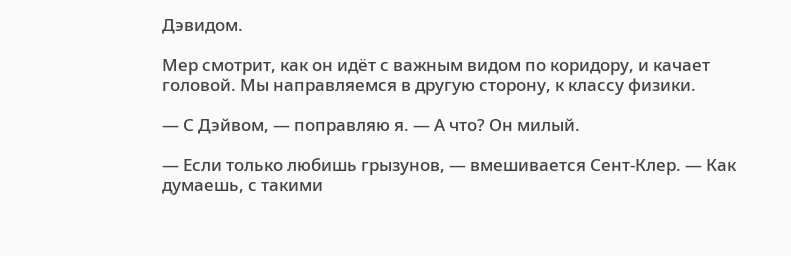Дэвидом.

Мер смотрит, как он идёт с важным видом по коридору, и качает головой. Мы направляемся в другую сторону, к классу физики.

— С Дэйвом, — поправляю я. — А что? Он милый.

— Если только любишь грызунов, — вмешивается Сент-Клер. — Как думаешь, с такими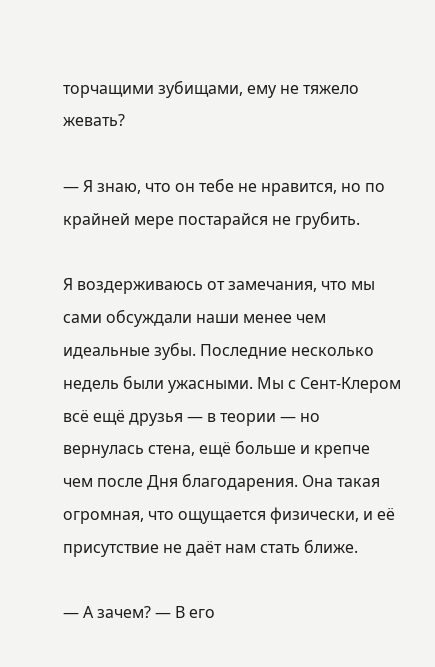торчащими зубищами, ему не тяжело жевать?

— Я знаю, что он тебе не нравится, но по крайней мере постарайся не грубить.

Я воздерживаюсь от замечания, что мы сами обсуждали наши менее чем идеальные зубы. Последние несколько недель были ужасными. Мы с Сент-Клером всё ещё друзья — в теории — но вернулась стена, ещё больше и крепче чем после Дня благодарения. Она такая огромная, что ощущается физически, и её присутствие не даёт нам стать ближе.

— А зачем? — В его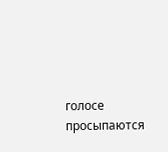голосе просыпаются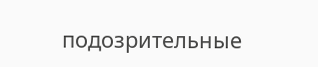подозрительные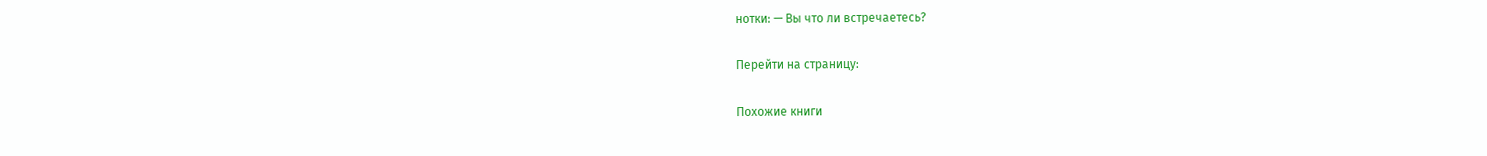нотки: — Вы что ли встречаетесь?

Перейти на страницу:

Похожие книги